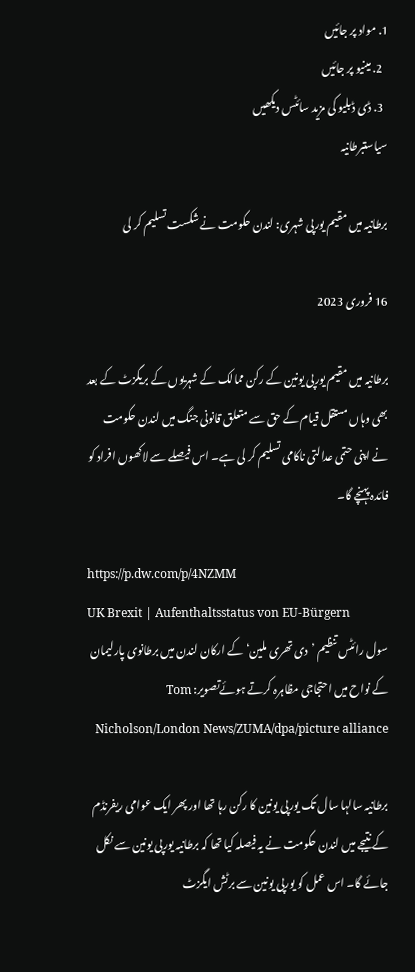1. مواد پر جائیں
  2. مینیو پر جائیں
  3. ڈی ڈبلیو کی مزید سائٹس دیکھیں
سیاستبرطانیہ

برطانیہ میں مقیم یورپی شہری: لندن حکومت نے شکست تسلیم کر لی

16 فروری 2023

برطانیہ میں مقیم یورپی یونین کے رکن ممالک کے شہریوں کے بریگزٹ کے بعد بھی وہاں مستقل قیام کے حق سے متعلق قانونی جنگ میں لندن حکومت نے اپنی حتمی عدالتی ناکامی تسلیم کر لی ہے۔ اس فیصلے سے لاکھوں افراد کو فائدہ پہنچے گا۔

https://p.dw.com/p/4NZMM
UK Brexit | Aufenthaltsstatus von EU-Bürgern
سول رائٹس تنظیم ’دی تھری ملین‘ کے ارکان لندن میں برطانوی پارلیمان کے نواح میں احتجاجی مظاہرہ کرتے ہوئےتصویر: Tom Nicholson/London News/ZUMA/dpa/picture alliance

برطانیہ سالہا سال تک یورپی یونین کا رکن رہا تھا اور پھر ایک عوامی ریفرنڈم کے نتیجے میں لندن حکومت نے یہ فیصلہ کیا تھا کہ برطانیہ یورپی یونین سے نکل جائے گا۔ اس عمل کو یورپی یونین سے برٹش ایگزٹ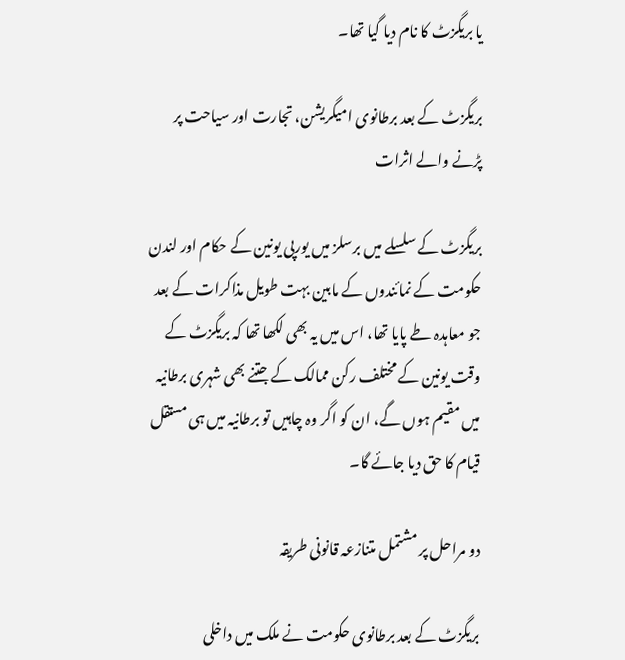یا بریگزٹ کا نام دیا گیا تھا۔

بریگزٹ کے بعد برطانوی امیگریشن، تجارت اور سیاحت پر پڑنے والے اثرات

بریگزٹ کے سلسلے میں برسلز میں یورپی یونین کے حکام اور لندن حکومت کے نمائندوں کے مابین بہت طویل مذاکرات کے بعد جو معاہدہ طے پایا تھا، اس میں یہ بھی لکھا تھا کہ بریگزٹ کے وقت یونین کے مختلف رکن ممالک کے جتنے بھی شہری برطانیہ میں مقیم ہوں گے، ان کو اگر وہ چاہیں تو برطانیہ میں ہی مستقل قیام کا حق دیا جائے گا۔

دو مراحل پر مشتمل متنازعہ قانونی طریقہ

بریگزٹ کے بعد برطانوی حکومت نے ملک میں داخلی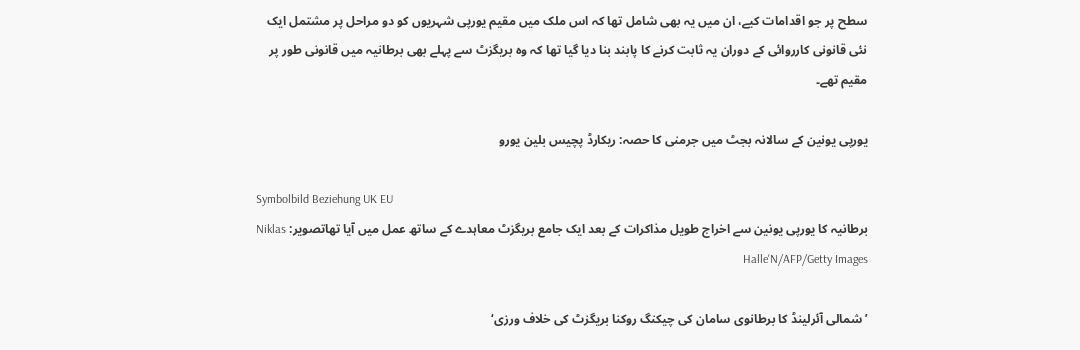سطح پر جو اقدامات کیے، ان میں یہ بھی شامل تھا کہ اس ملک میں مقیم یورپی شہریوں کو دو مراحل پر مشتمل ایک نئی قانونی کارروائی کے دوران یہ ثابت کرنے کا پابند بنا دیا گیا تھا کہ وہ بریگزٹ سے پہلے بھی برطانیہ میں قانونی طور پر مقیم تھے۔

یورپی یونین کے سالانہ بجٹ میں جرمنی کا حصہ: ریکارڈ پچیس بلین یورو

Symbolbild Beziehung UK EU
برطانیہ کا یورپی یونین سے اخراج طویل مذاکرات کے بعد ایک جامع بریگزٹ معاہدے کے ساتھ عمل میں آیا تھاتصویر: Niklas Halle'N/AFP/Getty Images

’شمالی آئرلینڈ کا برطانوی سامان کی چیکنگ روکنا بریگزٹ کی خلاف ورزی‘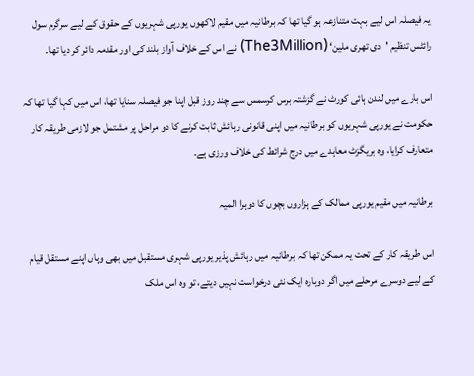یہ فیصلہ اس لیے بہت متنازعہ ہو گیا تھا کہ برطانیہ میں مقیم لاکھوں یورپی شہریوں کے حقوق کے لیے سرگرم سول رائٹس تنظیم 'دی تھری ملین‘ (The3Million) نے اس کے خلاف آواز بلند کی اور مقدمہ دائر کر دیا تھا۔

اس بارے میں لندن ہائی کورٹ نے گزشتہ برس کرسمس سے چند روز قبل اپنا جو فیصلہ سنایا تھا، اس میں کہا گیا تھا کہ حکومت نے یورپی شہریوں کو برطانیہ میں اپنی قانونی رہائش ثابت کرنے کا دو مراحل پر مشتمل جو لازمی طریقہ کار متعارف کرایا، وہ بریگزٹ معاہدے میں درج شرائط کی خلاف ورزی ہے۔

برطانیہ میں مقیم یورپی ممالک کے ہزاروں بچوں کا دوہرا المیہ

اس طریقہ کار کے تحت یہ ممکن تھا کہ برطانیہ میں رہائش پذیر یورپی شہری مستقبل میں بھی وہاں اپنے مستقل قیام کے لیے دوسرے مرحلے میں اگر دوبارہ ایک نئی درخواست نہیں دیتے، تو وہ اس ملک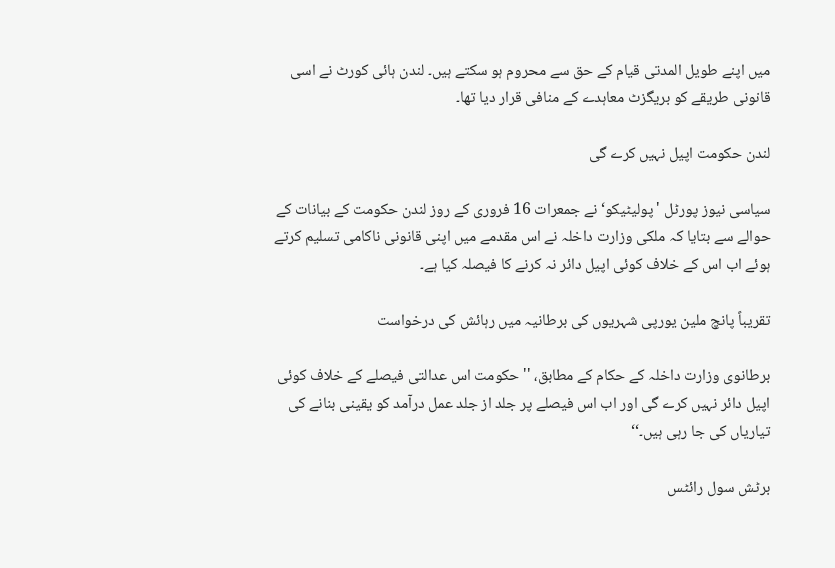میں اپنے طویل المدتی قیام کے حق سے محروم ہو سکتے ہیں۔ لندن ہائی کورٹ نے اسی قانونی طریقے کو بریگزٹ معاہدے کے منافی قرار دیا تھا۔

لندن حکومت اپیل نہیں کرے گی

سیاسی نیوز پورٹل 'پولیٹیکو‘ نے جمعرات 16 فروری کے روز لندن حکومت کے بیانات کے حوالے سے بتایا کہ ملکی وزارت داخلہ نے اس مقدمے میں اپنی قانونی ناکامی تسلیم کرتے ہوئے اب اس کے خلاف کوئی اپیل دائر نہ کرنے کا فیصلہ کیا ہے۔

تقریباً پانچ ملین یورپی شہریوں کی برطانیہ میں رہائش کی درخواست

برطانوی وزارت داخلہ کے حکام کے مطابق، ''حکومت اس عدالتی فیصلے کے خلاف کوئی اپیل دائر نہیں کرے گی اور اب اس فیصلے پر جلد از جلد عمل درآمد کو یقینی بنانے کی تیاریاں کی جا رہی ہیں۔‘‘

برٹش سول رائٹس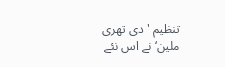تنظیم 'دی تھری ملین‘ نے اس نئے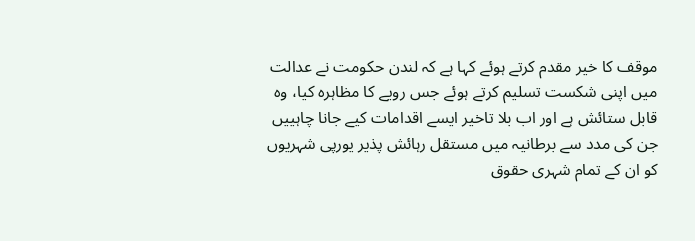موقف کا خیر مقدم کرتے ہوئے کہا ہے کہ لندن حکومت نے عدالت میں اپنی شکست تسلیم کرتے ہوئے جس رویے کا مظاہرہ کیا، وہ قابل ستائش ہے اور اب بلا تاخیر ایسے اقدامات کیے جانا چاہییں جن کی مدد سے برطانیہ میں مستقل رہائش پذیر یورپی شہریوں کو ان کے تمام شہری حقوق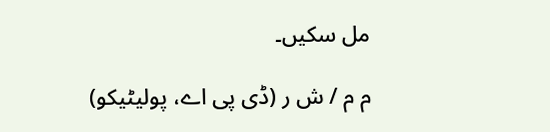مل سکیں۔

م م / ش ر (ڈی پی اے، پولیٹیکو)